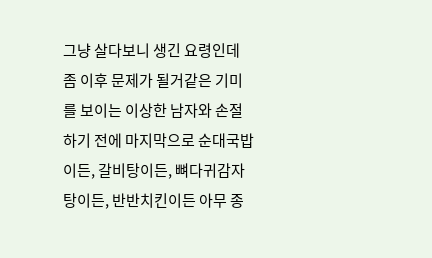그냥 살다보니 생긴 요령인데
좀 이후 문제가 될거같은 기미를 보이는 이상한 남자와 손절하기 전에 마지막으로 순대국밥이든, 갈비탕이든, 뼈다귀감자탕이든, 반반치킨이든 아무 종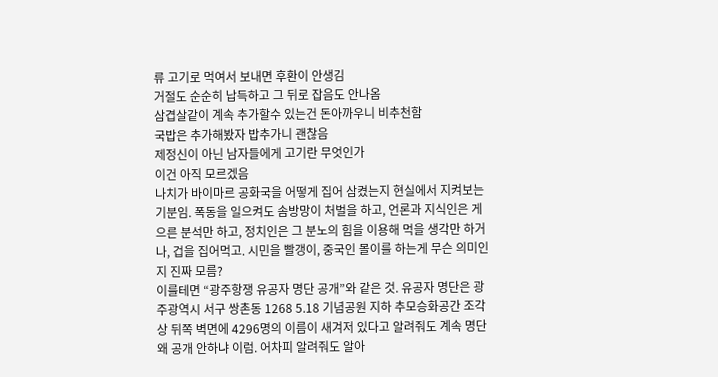류 고기로 먹여서 보내면 후환이 안생김
거절도 순순히 납득하고 그 뒤로 잡음도 안나옴
삼겹살같이 계속 추가할수 있는건 돈아까우니 비추천함
국밥은 추가해봤자 밥추가니 괜찮음
제정신이 아닌 남자들에게 고기란 무엇인가
이건 아직 모르겠음
나치가 바이마르 공화국을 어떻게 집어 삼켰는지 현실에서 지켜보는 기분임. 폭동을 일으켜도 솜방망이 처벌을 하고, 언론과 지식인은 게으른 분석만 하고, 정치인은 그 분노의 힘을 이용해 먹을 생각만 하거나, 겁을 집어먹고. 시민을 빨갱이, 중국인 몰이를 하는게 무슨 의미인지 진짜 모름?
이를테면 “광주항쟁 유공자 명단 공개”와 같은 것. 유공자 명단은 광주광역시 서구 쌍촌동 1268 5.18 기념공원 지하 추모승화공간 조각상 뒤쪽 벽면에 4296명의 이름이 새겨저 있다고 알려줘도 계속 명단 왜 공개 안하냐 이럼. 어차피 알려줘도 알아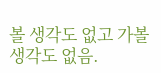볼 생각도 없고 가볼 생각도 없음.